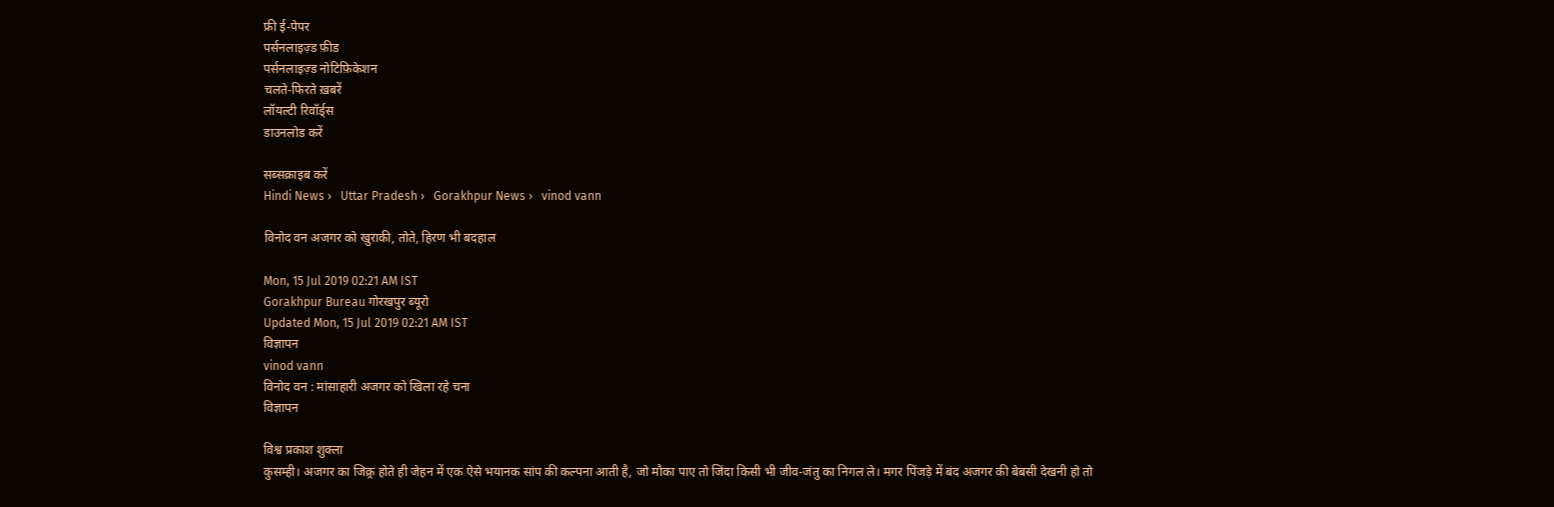फ्री ई-पेपर
पर्सनलाइज़्ड फ़ीड
पर्सनलाइज़्ड नोटिफ़िकेशन
चलते-फिरते ख़बरें
लॉयल्टी रिवॉर्ड्स
डाउनलोड करें

सब्सक्राइब करें
Hindi News ›   Uttar Pradesh ›   Gorakhpur News ›   vinod vann

विनोद वन अजगर को खुराकी, तोते, हिरण भी बदहाल

Mon, 15 Jul 2019 02:21 AM IST
Gorakhpur Bureau गोरखपुर ब्यूरो
Updated Mon, 15 Jul 2019 02:21 AM IST
विज्ञापन
vinod vann
विनोद वन : मांसाहारी अजगर को खिला रहे चना
विज्ञापन

विश्व प्रकाश शुक्ला
कुसम्ही। अजगर का जिक्र्र होते ही जेहन में एक ऐसे भयानक सांप की कल्पना आती है, जो मौका पाए तो जिंदा किसी भी जीव-जंतु का निगल ले। मगर पिंजड़े में बंद अजगर की बेबसी देखनी हो तो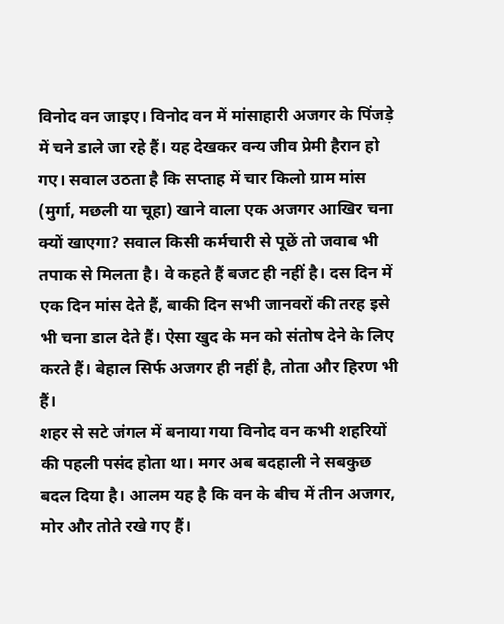विनोद वन जाइए। विनोद वन में मांसाहारी अजगर के पिंजड़े में चने डाले जा रहे हैं। यह देखकर वन्य जीव प्रेमी हैरान हो गए। सवाल उठता है कि सप्ताह में चार किलो ग्राम मांस (मुर्गा, मछली या चूहा) खाने वाला एक अजगर आखिर चना क्यों खाएगा? सवाल किसी कर्मचारी से पूछें तो जवाब भी तपाक से मिलता है। वे कहते हैं बजट ही नहीं है। दस दिन में एक दिन मांस देते हैं, बाकी दिन सभी जानवरों की तरह इसे भी चना डाल देते हैं। ऐसा खुद के मन को संतोष देने के लिए करते हैं। बेहाल सिर्फ अजगर ही नहीं है, तोता और हिरण भी हैं।
शहर से सटे जंगल में बनाया गया विनोद वन कभी शहरियों की पहली पसंद होता था। मगर अब बदहाली ने सबकुछ बदल दिया है। आलम यह है कि वन के बीच में तीन अजगर, मोर और तोते रखे गए हैं।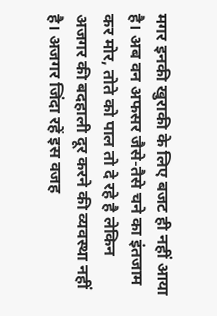मगर इनकी खुराकी के लिए बजट ही नहीं आया है। अब वन अफसर जैसे-तैसे चने का इंतजाम कर मोर, तोते को पाल तो दे रहे है लेकिन अजगर की बदहाली दूर करने की व्यवस्था नहीं है। अजगर जिंदा रहें इस वजह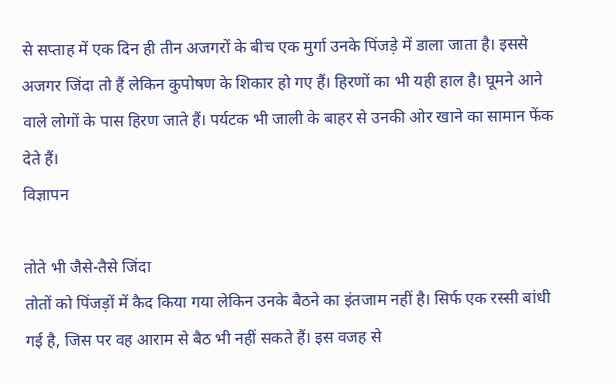से सप्ताह में एक दिन ही तीन अजगरों के बीच एक मुर्गा उनके पिंजड़े में डाला जाता है। इससे अजगर जिंदा तो हैं लेकिन कुपोषण के शिकार हो गए हैं। हिरणों का भी यही हाल है। घूमने आने वाले लोगों के पास हिरण जाते हैं। पर्यटक भी जाली के बाहर से उनकी ओर खाने का सामान फेंक देते हैं।
विज्ञापन

तोते भी जैसे-तैसे जिंदा
तोतों को पिंजड़ों में कैद किया गया लेकिन उनके बैठने का इंतजाम नहीं है। सिर्फ एक रस्सी बांधी गई है, जिस पर वह आराम से बैठ भी नहीं सकते हैं। इस वजह से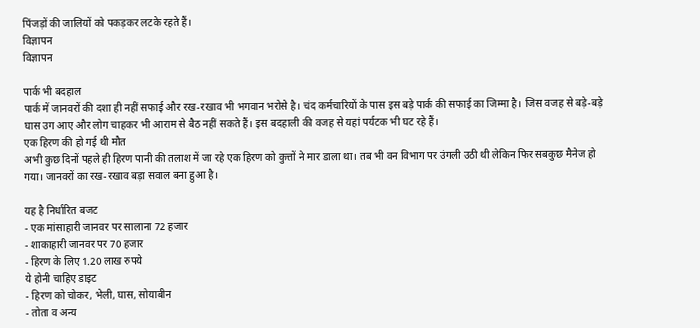पिंजड़ों की जालियों को पकड़कर लटके रहते हैं।
विज्ञापन
विज्ञापन

पार्क भी बदहाल
पार्क में जानवरों की दशा ही नहीं सफाई और रख-रखाव भी भगवान भरोसे है। चंद कर्मचारियों के पास इस बड़े पार्क की सफाई का जिम्मा है। जिस वजह से बड़े-बड़े घास उग आए और लोग चाहकर भी आराम से बैठ नहीं सकते हैं। इस बदहाली की वजह से यहां पर्यटक भी घट रहे हैं।
एक हिरण की हो गई थी मौत
अभी कुछ दिनों पहले ही हिरण पानी की तलाश में जा रहे एक हिरण को कुत्तों ने मार डाला था। तब भी वन विभाग पर उंगली उठी थी लेकिन फिर सबकुछ मैनेज हो गया। जानवरों का रख-रखाव बड़ा सवाल बना हुआ है।

यह है निर्धारित बजट
- एक मांसाहारी जानवर पर सालाना 72 हजार
- शाकाहारी जानवर पर 70 हजार
- हिरण के लिए 1.20 लाख रुपये
ये होनी चाहिए डाइट
- हिरण को चोकर, भेली, घास, सोयाबीन
- तोता व अन्य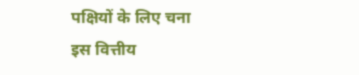पक्षियों के लिए चना
इस वित्तीय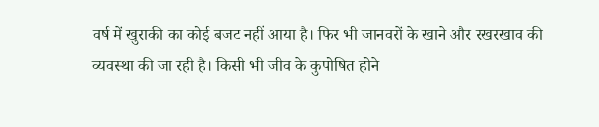वर्ष में खुराकी का कोई बजट नहीं आया है। फिर भी जानवरों के खाने और रखरखाव की व्यवस्था की जा रही है। किसी भी जीव के कुपोषित होने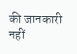की जानकारी नहीं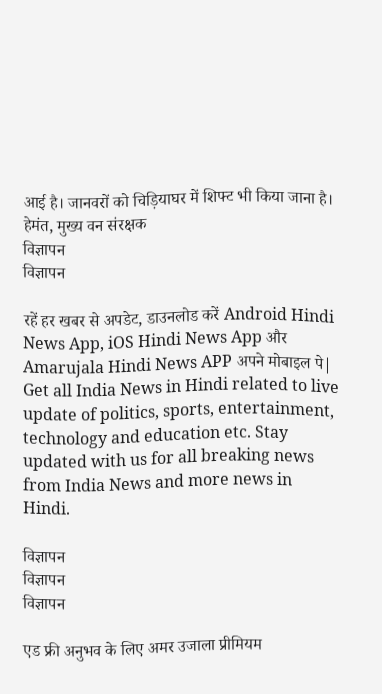आई है। जानवरों को चिड़ियाघर में शिफ्ट भी किया जाना है।
हेमंत, मुख्य वन संरक्षक
विज्ञापन
विज्ञापन

रहें हर खबर से अपडेट, डाउनलोड करें Android Hindi News App, iOS Hindi News App और Amarujala Hindi News APP अपने मोबाइल पे|
Get all India News in Hindi related to live update of politics, sports, entertainment, technology and education etc. Stay updated with us for all breaking news from India News and more news in Hindi.

विज्ञापन
विज्ञापन
विज्ञापन

एड फ्री अनुभव के लिए अमर उजाला प्रीमियम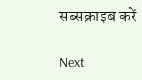सब्सक्राइब करें

Next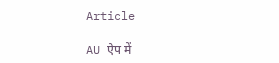Article

AU ऐप में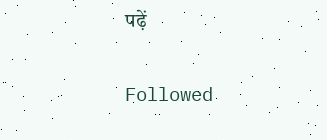पढ़ें

Followed